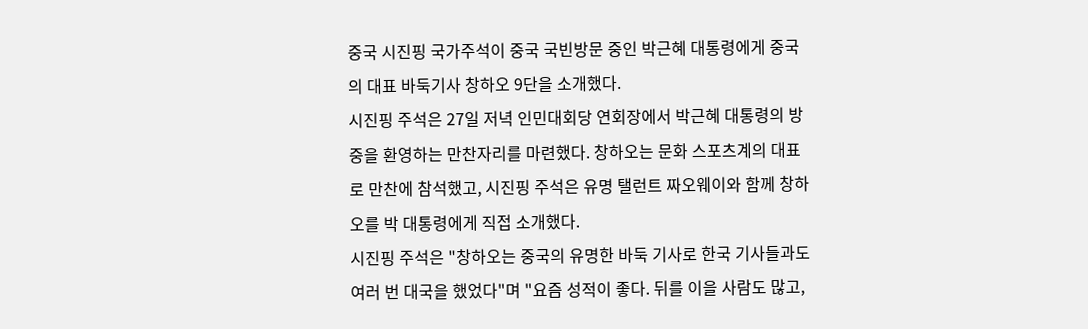중국 시진핑 국가주석이 중국 국빈방문 중인 박근혜 대통령에게 중국의 대표 바둑기사 창하오 9단을 소개했다.
시진핑 주석은 27일 저녁 인민대회당 연회장에서 박근혜 대통령의 방중을 환영하는 만찬자리를 마련했다. 창하오는 문화 스포츠계의 대표로 만찬에 참석했고, 시진핑 주석은 유명 탤런트 짜오웨이와 함께 창하오를 박 대통령에게 직접 소개했다.
시진핑 주석은 "창하오는 중국의 유명한 바둑 기사로 한국 기사들과도 여러 번 대국을 했었다"며 "요즘 성적이 좋다. 뒤를 이을 사람도 많고,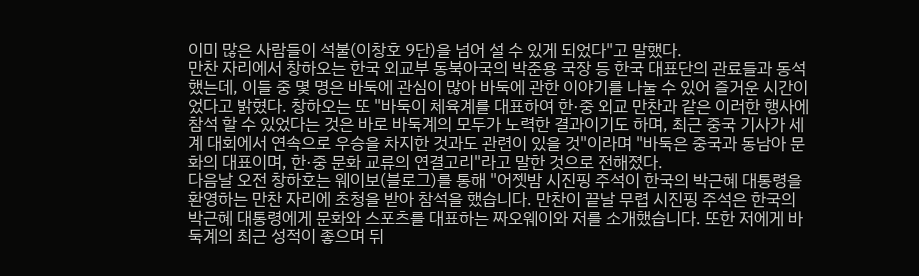이미 많은 사람들이 석불(이창호 9단)을 넘어 설 수 있게 되었다"고 말했다.
만찬 자리에서 창하오는 한국 외교부 동북아국의 박준용 국장 등 한국 대표단의 관료들과 동석했는데, 이들 중 몇 명은 바둑에 관심이 많아 바둑에 관한 이야기를 나눌 수 있어 즐거운 시간이었다고 밝혔다. 창하오는 또 "바둑이 체육계를 대표하여 한·중 외교 만찬과 같은 이러한 행사에 참석 할 수 있었다는 것은 바로 바둑계의 모두가 노력한 결과이기도 하며, 최근 중국 기사가 세계 대회에서 연속으로 우승을 차지한 것과도 관련이 있을 것"이라며 "바둑은 중국과 동남아 문화의 대표이며, 한·중 문화 교류의 연결고리"라고 말한 것으로 전해졌다.
다음날 오전 창하호는 웨이보(블로그)를 통해 "어젯밤 시진핑 주석이 한국의 박근혜 대통령을 환영하는 만찬 자리에 초청을 받아 참석을 했습니다. 만찬이 끝날 무렵 시진핑 주석은 한국의 박근혜 대통령에게 문화와 스포츠를 대표하는 짜오웨이와 저를 소개했습니다. 또한 저에게 바둑계의 최근 성적이 좋으며 뒤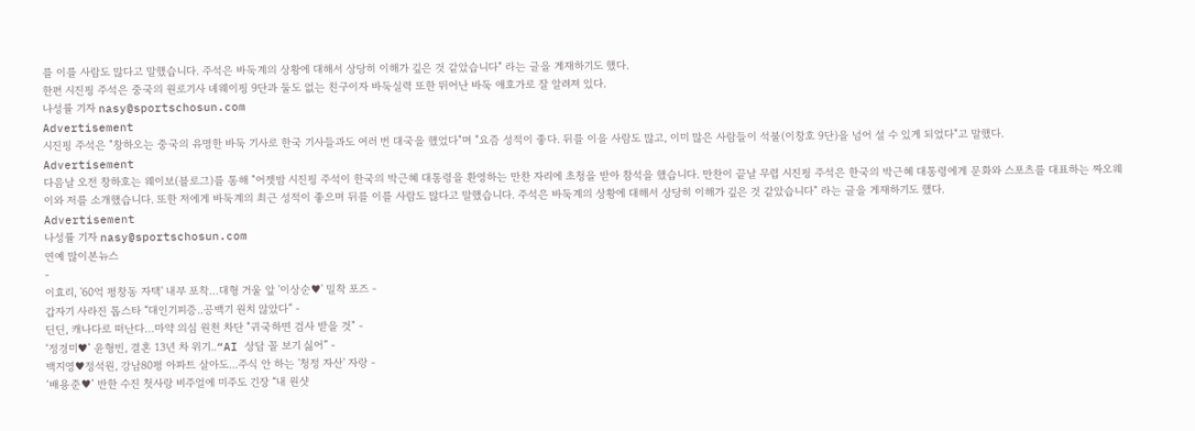를 이를 사람도 많다고 말했습니다. 주석은 바둑계의 상황에 대해서 상당히 이해가 깊은 것 같았습니다" 라는 글을 게재하기도 했다.
한편 시진핑 주석은 중국의 원로기사 녜웨이핑 9단과 둘도 없는 친구이자 바둑실력 또한 뛰어난 바둑 애호가로 잘 알려져 있다.
나성률 기자 nasy@sportschosun.com
Advertisement
시진핑 주석은 "창하오는 중국의 유명한 바둑 기사로 한국 기사들과도 여러 번 대국을 했었다"며 "요즘 성적이 좋다. 뒤를 이을 사람도 많고, 이미 많은 사람들이 석불(이창호 9단)을 넘어 설 수 있게 되었다"고 말했다.
Advertisement
다음날 오전 창하호는 웨이보(블로그)를 통해 "어젯밤 시진핑 주석이 한국의 박근혜 대통령을 환영하는 만찬 자리에 초청을 받아 참석을 했습니다. 만찬이 끝날 무렵 시진핑 주석은 한국의 박근혜 대통령에게 문화와 스포츠를 대표하는 짜오웨이와 저를 소개했습니다. 또한 저에게 바둑계의 최근 성적이 좋으며 뒤를 이를 사람도 많다고 말했습니다. 주석은 바둑계의 상황에 대해서 상당히 이해가 깊은 것 같았습니다" 라는 글을 게재하기도 했다.
Advertisement
나성률 기자 nasy@sportschosun.com
연예 많이본뉴스
-
이효리, '60억 평창동 자택' 내부 포착…대형 거울 앞 '이상순♥' 밀착 포즈 -
갑자기 사라진 톱스타 “대인기피증..공백기 원치 않았다” -
딘딘, 캐나다로 떠난다…마약 의심 원천 차단 "귀국하면 검사 받을 것" -
‘정경미♥’ 윤형빈, 결혼 13년 차 위기..“AI 상담 꼴 보기 싫어” -
백지영♥정석원, 강남80평 아파트 살아도...주식 안 하는 '청정 자산' 자랑 -
‘배용준♥’ 반한 수진 첫사랑 비주얼에 미주도 긴장 “내 원샷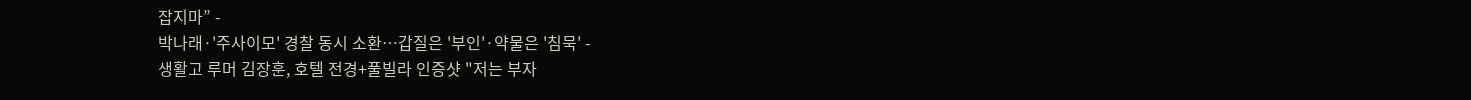잡지마” -
박나래·'주사이모' 경찰 동시 소환…갑질은 '부인'·약물은 '침묵' -
생활고 루머 김장훈, 호텔 전경+풀빌라 인증샷 "저는 부자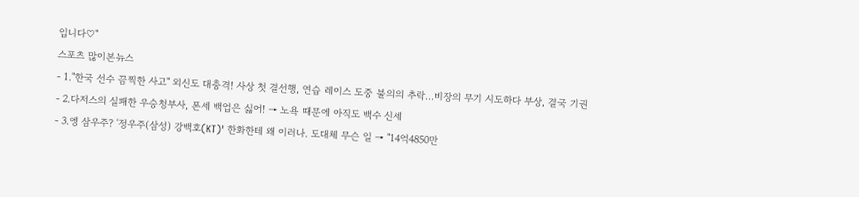입니다♡"
스포츠 많이본뉴스
- 1."한국 선수 끔찍한 사고" 외신도 대충격! 사상 첫 결선행, 연습 레이스 도중 불의의 추락…비장의 무기 시도하다 부상, 결국 기권
- 2.다저스의 실패한 우승청부사, 폰세 백업은 싫어! → 노욕 때문에 아직도 백수 신세
- 3.엥 삼우주? '정우주(삼성) 강백호(KT)' 한화한테 왜 이러나. 도대체 무슨 일 → "14억4850만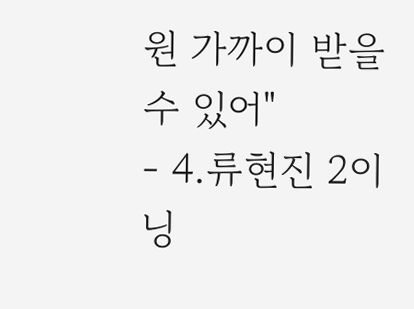원 가까이 받을 수 있어"
- 4.류현진 2이닝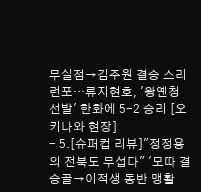무실점→김주원 결승 스리런포…류지현호, '왕옌청 선발' 한화에 5-2 승리 [오키나와 현장]
- 5.[슈퍼컵 리뷰]"정정용의 전북도 무섭다" '모따 결승골→이적생 동반 맹활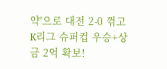약'으로 대전 2-0 꺾고 K리그 슈퍼컵 우승+상금 2억 확보!